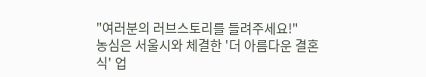"여러분의 러브스토리를 들려주세요!"
농심은 서울시와 체결한 '더 아름다운 결혼식' 업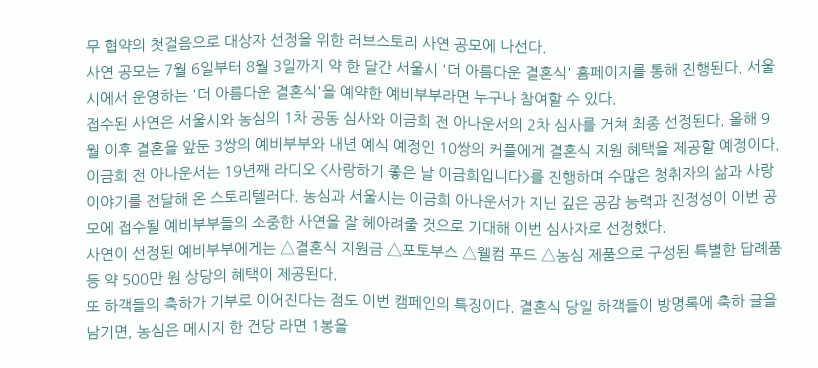무 협약의 첫걸음으로 대상자 선정을 위한 러브스토리 사연 공모에 나선다.
사연 공모는 7월 6일부터 8월 3일까지 약 한 달간 서울시 '더 아름다운 결혼식' 홈페이지를 통해 진행된다. 서울시에서 운영하는 '더 아름다운 결혼식'을 예약한 예비부부라면 누구나 참여할 수 있다.
접수된 사연은 서울시와 농심의 1차 공동 심사와 이금희 전 아나운서의 2차 심사를 거쳐 최종 선정된다. 올해 9월 이후 결혼을 앞둔 3쌍의 예비부부와 내년 예식 예정인 10쌍의 커플에게 결혼식 지원 혜택을 제공할 예정이다.
이금희 전 아나운서는 19년째 라디오 <사랑하기 좋은 날 이금희입니다>를 진행하며 수많은 청취자의 삶과 사랑 이야기를 전달해 온 스토리텔러다. 농심과 서울시는 이금희 아나운서가 지닌 깊은 공감 능력과 진정성이 이번 공모에 접수될 예비부부들의 소중한 사연을 잘 헤아려줄 것으로 기대해 이번 심사자로 선정했다.
사연이 선정된 예비부부에게는 △결혼식 지원금 △포토부스 △웰컴 푸드 △농심 제품으로 구성된 특별한 답례품 등 약 500만 원 상당의 혜택이 제공된다.
또 하객들의 축하가 기부로 이어진다는 점도 이번 캠페인의 특징이다. 결혼식 당일 하객들이 방명록에 축하 글을 남기면, 농심은 메시지 한 건당 라면 1봉을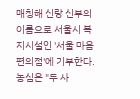매칭해 신랑 신부의 이름으로 서울시 복지시설인 '서울 마음 편의점'에 기부한다. 농심은 "두 사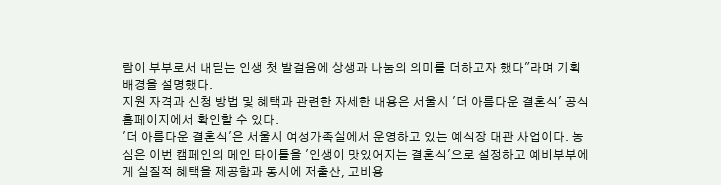람이 부부로서 내딛는 인생 첫 발걸음에 상생과 나눔의 의미를 더하고자 했다"라며 기획 배경을 설명했다.
지원 자격과 신청 방법 및 혜택과 관련한 자세한 내용은 서울시 '더 아름다운 결혼식' 공식 홈페이지에서 확인할 수 있다.
'더 아름다운 결혼식'은 서울시 여성가족실에서 운영하고 있는 예식장 대관 사업이다. 농심은 이번 캠페인의 메인 타이틀을 '인생이 맛있어지는 결혼식'으로 설정하고 예비부부에게 실질적 혜택을 제공함과 동시에 저출산, 고비용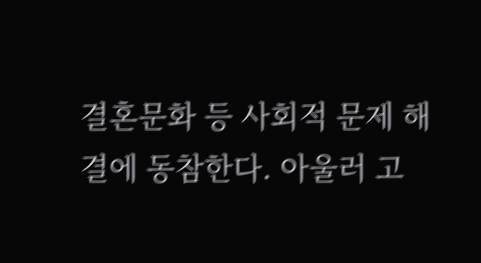결혼문화 등 사회적 문제 해결에 동참한다. 아울러 고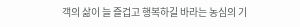객의 삶이 늘 즐겁고 행복하길 바라는 농심의 기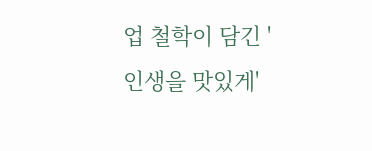업 철학이 담긴 '인생을 맛있게'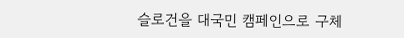슬로건을 대국민 캠페인으로 구체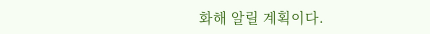화해 알릴 계획이다.